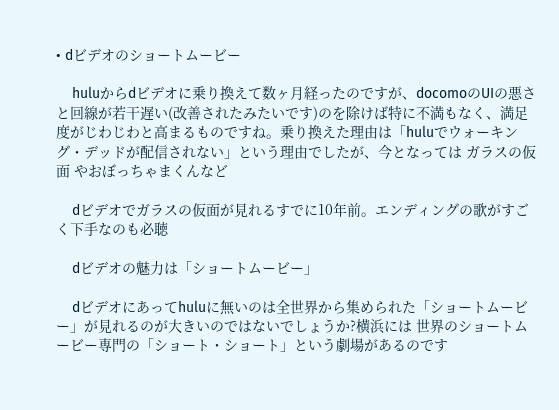• dビデオのショートムービー

    huluからdビデオに乗り換えて数ヶ月経ったのですが、docomoのUIの悪さと回線が若干遅い(改善されたみたいです)のを除けば特に不満もなく、満足度がじわじわと高まるものですね。乗り換えた理由は「huluでウォーキング・デッドが配信されない」という理由でしたが、今となっては ガラスの仮面 やおぼっちゃまくんなど

    dビデオでガラスの仮面が見れるすでに10年前。エンディングの歌がすごく下手なのも必聴

    dビデオの魅力は「ショートムービー」

    dビデオにあってhuluに無いのは全世界から集められた「ショートムービー」が見れるのが大きいのではないでしょうか?横浜には 世界のショートムービー専門の「ショート・ショート」という劇場があるのです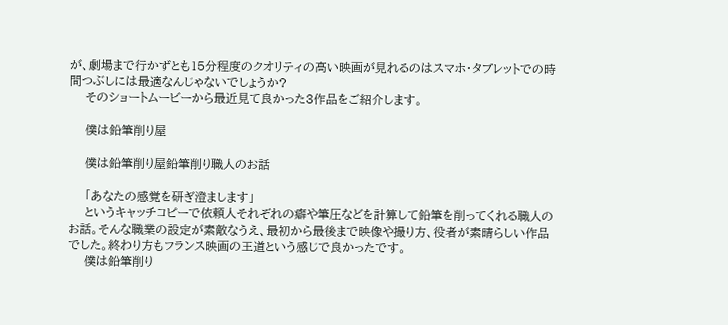が、劇場まで行かずとも15分程度のクオリティの高い映画が見れるのはスマホ・タブレットでの時間つぶしには最適なんじゃないでしょうか?
    そのショートムービーから最近見て良かった3作品をご紹介します。

    僕は鉛筆削り屋

    僕は鉛筆削り屋鉛筆削り職人のお話

    「あなたの感覚を研ぎ澄まします」
    というキャッチコピーで依頼人それぞれの癖や筆圧などを計算して鉛筆を削ってくれる職人のお話。そんな職業の設定が素敵なうえ、最初から最後まで映像や撮り方、役者が素晴らしい作品でした。終わり方もフランス映画の王道という感じで良かったです。
    僕は鉛筆削り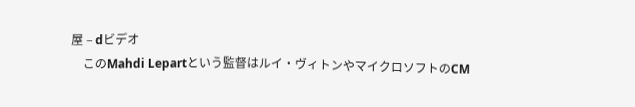屋 – dビデオ
    このMahdi Lepartという監督はルイ・ヴィトンやマイクロソフトのCM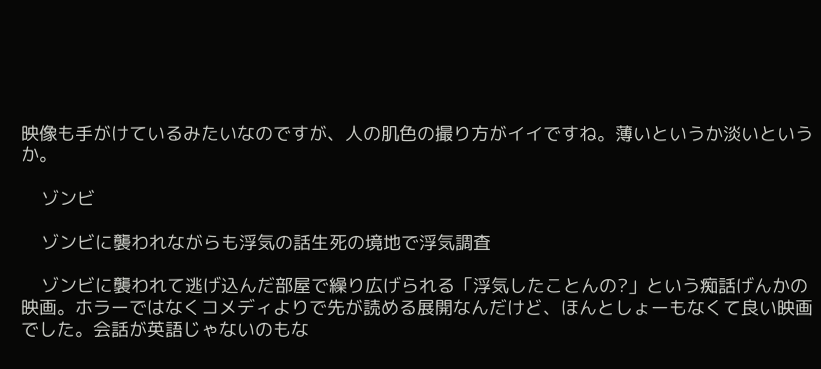映像も手がけているみたいなのですが、人の肌色の撮り方がイイですね。薄いというか淡いというか。

    ゾンビ

    ゾンビに襲われながらも浮気の話生死の境地で浮気調査

    ゾンビに襲われて逃げ込んだ部屋で繰り広げられる「浮気したことんの?」という痴話げんかの映画。ホラーではなくコメディよりで先が読める展開なんだけど、ほんとしょーもなくて良い映画でした。会話が英語じゃないのもな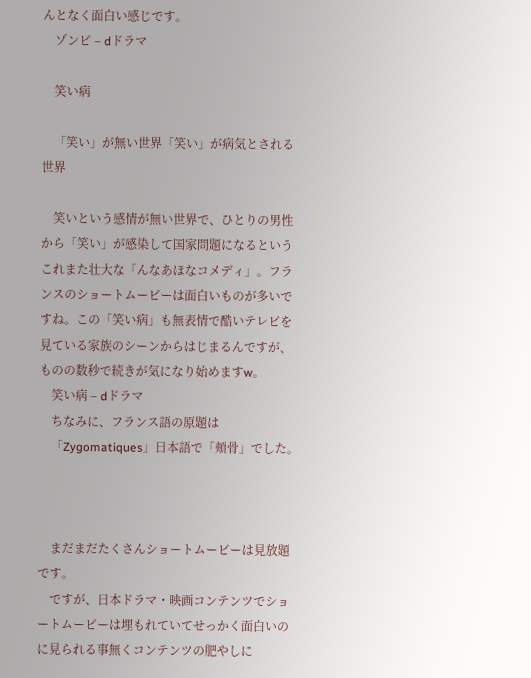んとなく面白い感じです。
    ゾンビ – dドラマ

    笑い病

    「笑い」が無い世界「笑い」が病気とされる世界

    笑いという感情が無い世界で、ひとりの男性から「笑い」が感染して国家問題になるという これまた壮大な「んなあほなコメディ」。フランスのショートムービーは面白いものが多いですね。この「笑い病」も無表情で酷いテレビを見ている家族のシーンからはじまるんですが、ものの数秒で続きが気になり始めますw。
    笑い病 – dドラマ
    ちなみに、フランス語の原題は
    「Zygomatiques」日本語で「頬骨」でした。



    まだまだたくさんショートムービーは見放題です。
    ですが、日本ドラマ・映画コンテンツでショートムービーは埋もれていてせっかく面白いのに見られる事無くコンテンツの肥やしに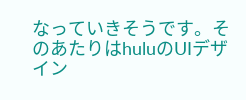なっていきそうです。そのあたりはhuluのUIデザイン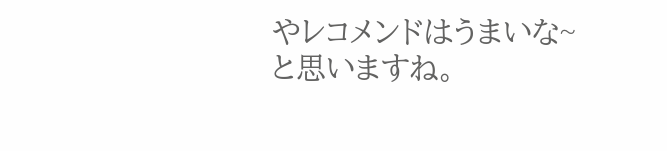やレコメンドはうまいな~と思いますね。